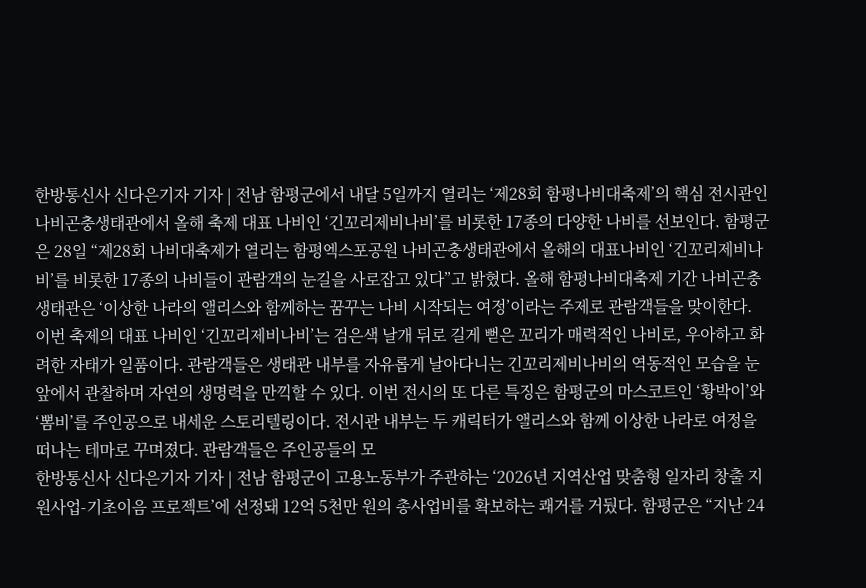한방통신사 신다은기자 기자 | 전남 함평군에서 내달 5일까지 열리는 ‘제28회 함평나비대축제’의 핵심 전시관인 나비곤충생태관에서 올해 축제 대표 나비인 ‘긴꼬리제비나비’를 비롯한 17종의 다양한 나비를 선보인다. 함평군은 28일 “제28회 나비대축제가 열리는 함평엑스포공원 나비곤충생태관에서 올해의 대표나비인 ‘긴꼬리제비나비’를 비롯한 17종의 나비들이 관람객의 눈길을 사로잡고 있다”고 밝혔다. 올해 함평나비대축제 기간 나비곤충생태관은 ‘이상한 나라의 앨리스와 함께하는 꿈꾸는 나비 시작되는 여정’이라는 주제로 관람객들을 맞이한다. 이번 축제의 대표 나비인 ‘긴꼬리제비나비’는 검은색 날개 뒤로 길게 뻗은 꼬리가 매력적인 나비로, 우아하고 화려한 자태가 일품이다. 관람객들은 생태관 내부를 자유롭게 날아다니는 긴꼬리제비나비의 역동적인 모습을 눈앞에서 관찰하며 자연의 생명력을 만끽할 수 있다. 이번 전시의 또 다른 특징은 함평군의 마스코트인 ‘황박이’와 ‘뽐비’를 주인공으로 내세운 스토리텔링이다. 전시관 내부는 두 캐릭터가 앨리스와 함께 이상한 나라로 여정을 떠나는 테마로 꾸며졌다. 관람객들은 주인공들의 모
한방통신사 신다은기자 기자 | 전남 함평군이 고용노동부가 주관하는 ‘2026년 지역산업 맞춤형 일자리 창출 지원사업-기초이음 프로젝트’에 선정돼 12억 5천만 원의 총사업비를 확보하는 쾌거를 거뒀다. 함평군은 “지난 24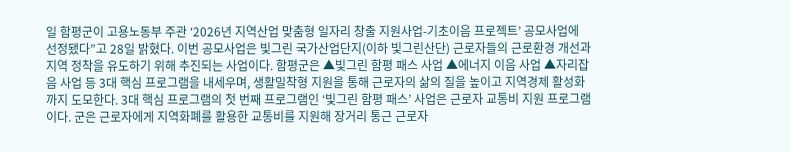일 함평군이 고용노동부 주관 ‘2026년 지역산업 맞춤형 일자리 창출 지원사업-기초이음 프로젝트’ 공모사업에 선정됐다”고 28일 밝혔다. 이번 공모사업은 빛그린 국가산업단지(이하 빛그린산단) 근로자들의 근로환경 개선과 지역 정착을 유도하기 위해 추진되는 사업이다. 함평군은 ▲빛그린 함평 패스 사업 ▲에너지 이음 사업 ▲자리잡음 사업 등 3대 핵심 프로그램을 내세우며, 생활밀착형 지원을 통해 근로자의 삶의 질을 높이고 지역경제 활성화까지 도모한다. 3대 핵심 프로그램의 첫 번째 프로그램인 ‘빛그린 함평 패스’ 사업은 근로자 교통비 지원 프로그램이다. 군은 근로자에게 지역화폐를 활용한 교통비를 지원해 장거리 통근 근로자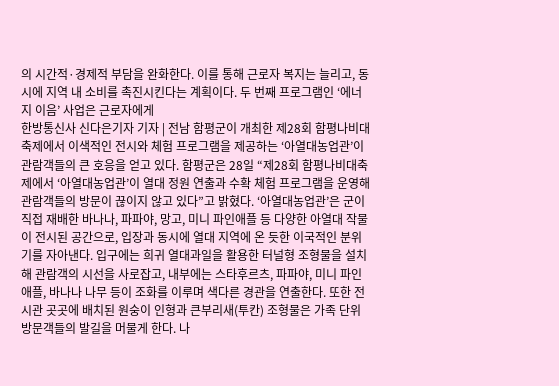의 시간적·경제적 부담을 완화한다. 이를 통해 근로자 복지는 늘리고, 동시에 지역 내 소비를 촉진시킨다는 계획이다. 두 번째 프로그램인 ‘에너지 이음’ 사업은 근로자에게
한방통신사 신다은기자 기자 | 전남 함평군이 개최한 제28회 함평나비대축제에서 이색적인 전시와 체험 프로그램을 제공하는 ‘아열대농업관’이 관람객들의 큰 호응을 얻고 있다. 함평군은 28일 “제28회 함평나비대축제에서 ‘아열대농업관’이 열대 정원 연출과 수확 체험 프로그램을 운영해 관람객들의 방문이 끊이지 않고 있다”고 밝혔다. ‘아열대농업관’은 군이 직접 재배한 바나나, 파파야, 망고, 미니 파인애플 등 다양한 아열대 작물이 전시된 공간으로, 입장과 동시에 열대 지역에 온 듯한 이국적인 분위기를 자아낸다. 입구에는 희귀 열대과일을 활용한 터널형 조형물을 설치해 관람객의 시선을 사로잡고, 내부에는 스타후르츠, 파파야, 미니 파인애플, 바나나 나무 등이 조화를 이루며 색다른 경관을 연출한다. 또한 전시관 곳곳에 배치된 원숭이 인형과 큰부리새(투칸) 조형물은 가족 단위 방문객들의 발길을 머물게 한다. 나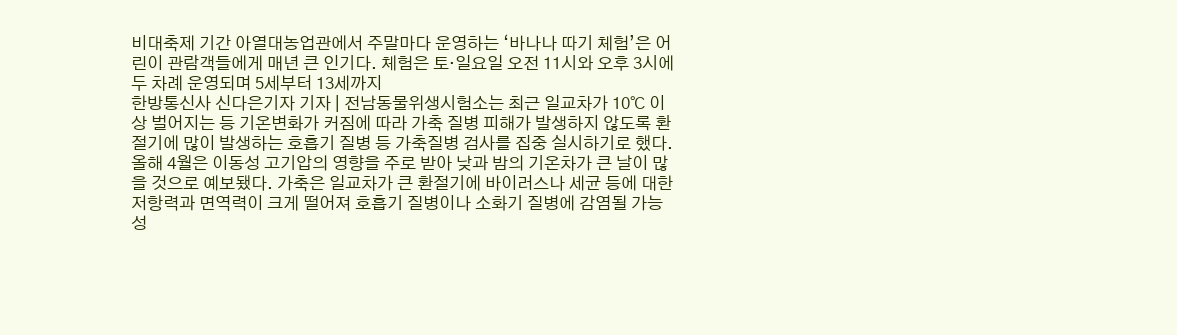비대축제 기간 아열대농업관에서 주말마다 운영하는 ‘바나나 따기 체험’은 어린이 관람객들에게 매년 큰 인기다. 체험은 토·일요일 오전 11시와 오후 3시에 두 차례 운영되며 5세부터 13세까지
한방통신사 신다은기자 기자 | 전남동물위생시험소는 최근 일교차가 10℃ 이상 벌어지는 등 기온변화가 커짐에 따라 가축 질병 피해가 발생하지 않도록 환절기에 많이 발생하는 호흡기 질병 등 가축질병 검사를 집중 실시하기로 했다. 올해 4월은 이동성 고기압의 영향을 주로 받아 낮과 밤의 기온차가 큰 날이 많을 것으로 예보됐다. 가축은 일교차가 큰 환절기에 바이러스나 세균 등에 대한 저항력과 면역력이 크게 떨어져 호흡기 질병이나 소화기 질병에 감염될 가능성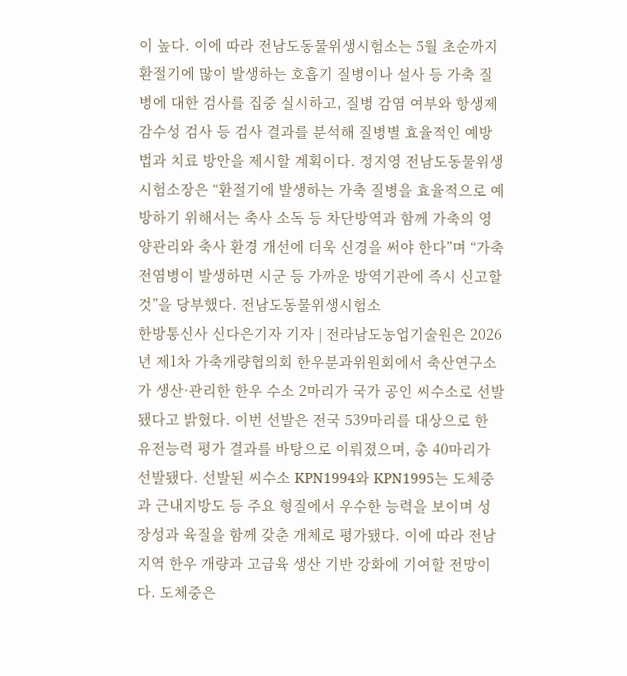이 높다. 이에 따라 전남도동물위생시험소는 5월 초순까지 환절기에 많이 발생하는 호흡기 질병이나 설사 등 가축 질병에 대한 검사를 집중 실시하고, 질병 감염 여부와 항생제 감수성 검사 등 검사 결과를 분석해 질병별 효율적인 예방법과 치료 방안을 제시할 계획이다. 정지영 전남도동물위생시험소장은 “환절기에 발생하는 가축 질병을 효율적으로 예방하기 위해서는 축사 소독 등 차단방역과 함께 가축의 영양관리와 축사 환경 개선에 더욱 신경을 써야 한다”며 “가축 전염병이 발생하면 시군 등 가까운 방역기관에 즉시 신고할 것”을 당부했다. 전남도동물위생시험소
한방통신사 신다은기자 기자 | 전라남도농업기술원은 2026년 제1차 가축개량협의회 한우분과위원회에서 축산연구소가 생산·관리한 한우 수소 2마리가 국가 공인 씨수소로 선발됐다고 밝혔다. 이번 선발은 전국 539마리를 대상으로 한 유전능력 평가 결과를 바탕으로 이뤄졌으며, 총 40마리가 선발됐다. 선발된 씨수소 KPN1994와 KPN1995는 도체중과 근내지방도 등 주요 형질에서 우수한 능력을 보이며 성장성과 육질을 함께 갖춘 개체로 평가됐다. 이에 따라 전남지역 한우 개량과 고급육 생산 기반 강화에 기여할 전망이다. 도체중은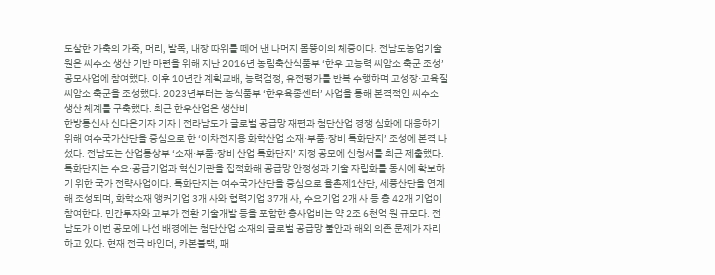도살한 가축의 가죽, 머리, 발목, 내장 따위를 떼어 낸 나머지 몸뚱이의 체중이다. 전남도농업기술원은 씨수소 생산 기반 마련을 위해 지난 2016년 농림축산식품부 ‘한우 고능력 씨암소 축군 조성’ 공모사업에 참여했다. 이후 10년간 계획교배, 능력검정, 유전평가를 반복 수행하며 고성장·고육질 씨암소 축군을 조성했다. 2023년부터는 농식품부 ‘한우육종센터’ 사업을 통해 본격적인 씨수소 생산 체계를 구축했다. 최근 한우산업은 생산비
한방통신사 신다은기자 기자 | 전라남도가 글로벌 공급망 재편과 첨단산업 경쟁 심화에 대응하기 위해 여수국가산단을 중심으로 한 ‘이차전지용 화학산업 소재·부품·장비 특화단지’ 조성에 본격 나섰다. 전남도는 산업통상부 ‘소재·부품·장비 산업 특화단지’ 지정 공모에 신청서를 최근 제출했다. 특화단지는 수요·공급기업과 혁신기관을 집적화해 공급망 안정성과 기술 자립화를 동시에 확보하기 위한 국가 전략사업이다. 특화단지는 여수국가산단을 중심으로 율촌제1산단, 세풍산단을 연계해 조성되며, 화학소재 앵커기업 3개 사와 협력기업 37개 사, 수요기업 2개 사 등 총 42개 기업이 참여한다. 민간투자와 고부가 전환 기술개발 등을 포함한 총사업비는 약 2조 6천억 원 규모다. 전남도가 이번 공모에 나선 배경에는 첨단산업 소재의 글로벌 공급망 불안과 해외 의존 문제가 자리하고 있다. 현재 전극 바인더, 카본블랙, 패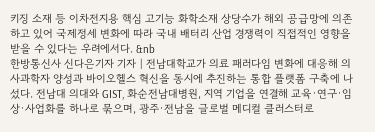키징 소재 등 이차전지용 핵심 고기능 화학소재 상당수가 해외 공급망에 의존하고 있어 국제정세 변화에 따라 국내 배터리 산업 경쟁력이 직접적인 영향을 받을 수 있다는 우려에서다. &nb
한방통신사 신다은기자 기자 | 전남대학교가 의료 패러다임 변화에 대응해 의사과학자 양성과 바이오헬스 혁신을 동시에 추진하는 통합 플랫폼 구축에 나섰다. 전남대 의대와 GIST, 화순전남대병원, 지역 기업을 연결해 교육·연구·임상·사업화를 하나로 묶으며, 광주·전남을 글로벌 메디컬 클러스터로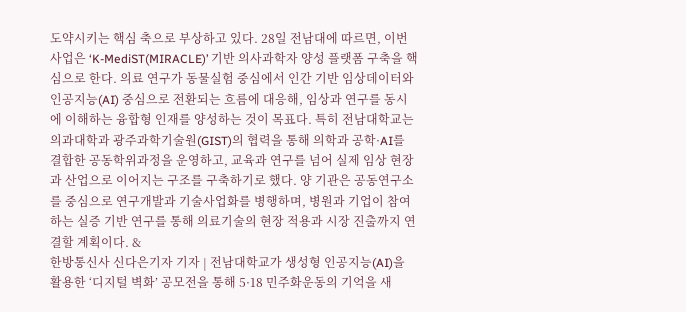도약시키는 핵심 축으로 부상하고 있다. 28일 전남대에 따르면, 이번 사업은 ‘K-MediST(MIRACLE)’ 기반 의사과학자 양성 플랫폼 구축을 핵심으로 한다. 의료 연구가 동물실험 중심에서 인간 기반 임상데이터와 인공지능(AI) 중심으로 전환되는 흐름에 대응해, 임상과 연구를 동시에 이해하는 융합형 인재를 양성하는 것이 목표다. 특히 전남대학교는 의과대학과 광주과학기술원(GIST)의 협력을 통해 의학과 공학·AI를 결합한 공동학위과정을 운영하고, 교육과 연구를 넘어 실제 임상 현장과 산업으로 이어지는 구조를 구축하기로 했다. 양 기관은 공동연구소를 중심으로 연구개발과 기술사업화를 병행하며, 병원과 기업이 참여하는 실증 기반 연구를 통해 의료기술의 현장 적용과 시장 진출까지 연결할 계획이다. &
한방통신사 신다은기자 기자 | 전남대학교가 생성형 인공지능(AI)을 활용한 ‘디지털 벽화’ 공모전을 통해 5·18 민주화운동의 기억을 새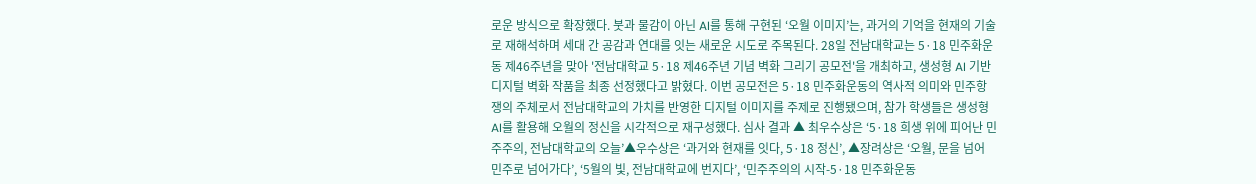로운 방식으로 확장했다. 붓과 물감이 아닌 AI를 통해 구현된 ‘오월 이미지’는, 과거의 기억을 현재의 기술로 재해석하며 세대 간 공감과 연대를 잇는 새로운 시도로 주목된다. 28일 전남대학교는 5·18 민주화운동 제46주년을 맞아 '전남대학교 5·18 제46주년 기념 벽화 그리기 공모전'을 개최하고, 생성형 AI 기반 디지털 벽화 작품을 최종 선정했다고 밝혔다. 이번 공모전은 5·18 민주화운동의 역사적 의미와 민주항쟁의 주체로서 전남대학교의 가치를 반영한 디지털 이미지를 주제로 진행됐으며, 참가 학생들은 생성형 AI를 활용해 오월의 정신을 시각적으로 재구성했다. 심사 결과 ▲ 최우수상은 ‘5·18 희생 위에 피어난 민주주의, 전남대학교의 오늘’▲우수상은 ‘과거와 현재를 잇다, 5·18 정신’, ▲장려상은 ‘오월, 문을 넘어 민주로 넘어가다’, ‘5월의 빛, 전남대학교에 번지다’, ‘민주주의의 시작-5·18 민주화운동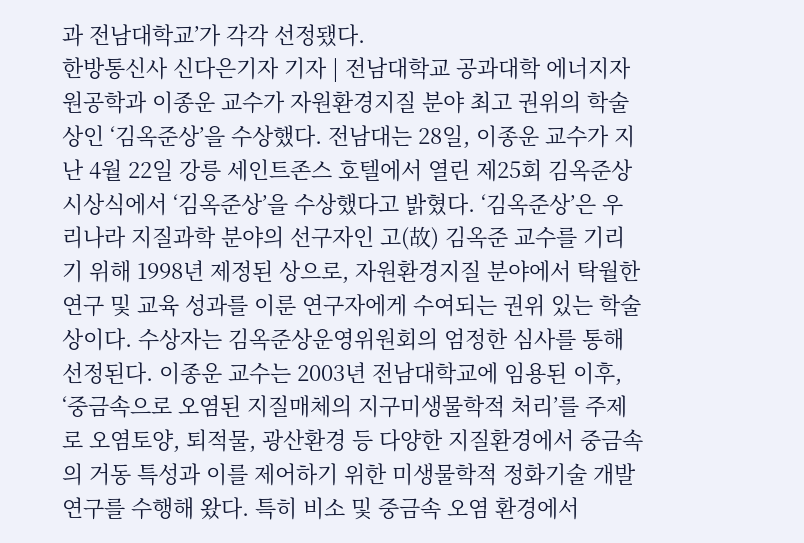과 전남대학교’가 각각 선정됐다.
한방통신사 신다은기자 기자 | 전남대학교 공과대학 에너지자원공학과 이종운 교수가 자원환경지질 분야 최고 권위의 학술상인 ‘김옥준상’을 수상했다. 전남대는 28일, 이종운 교수가 지난 4월 22일 강릉 세인트존스 호텔에서 열린 제25회 김옥준상 시상식에서 ‘김옥준상’을 수상했다고 밝혔다. ‘김옥준상’은 우리나라 지질과학 분야의 선구자인 고(故) 김옥준 교수를 기리기 위해 1998년 제정된 상으로, 자원환경지질 분야에서 탁월한 연구 및 교육 성과를 이룬 연구자에게 수여되는 권위 있는 학술상이다. 수상자는 김옥준상운영위원회의 엄정한 심사를 통해 선정된다. 이종운 교수는 2003년 전남대학교에 임용된 이후, ‘중금속으로 오염된 지질매체의 지구미생물학적 처리’를 주제로 오염토양, 퇴적물, 광산환경 등 다양한 지질환경에서 중금속의 거동 특성과 이를 제어하기 위한 미생물학적 정화기술 개발 연구를 수행해 왔다. 특히 비소 및 중금속 오염 환경에서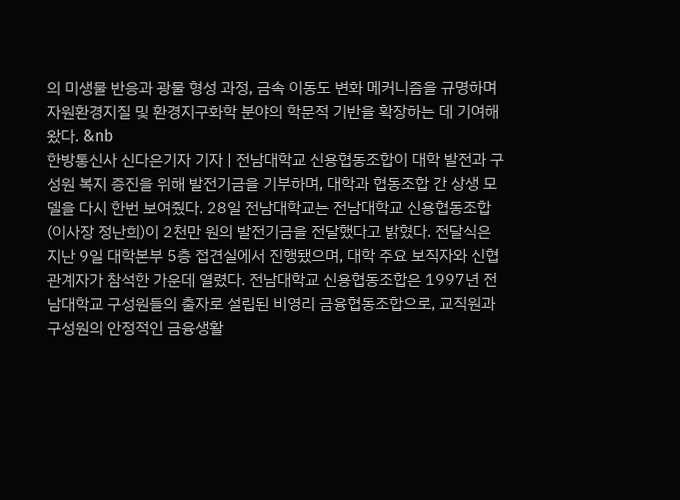의 미생물 반응과 광물 형성 과정, 금속 이동도 변화 메커니즘을 규명하며 자원환경지질 및 환경지구화학 분야의 학문적 기반을 확장하는 데 기여해 왔다. &nb
한방통신사 신다은기자 기자 | 전남대학교 신용협동조합이 대학 발전과 구성원 복지 증진을 위해 발전기금을 기부하며, 대학과 협동조합 간 상생 모델을 다시 한번 보여줬다. 28일 전남대학교는 전남대학교 신용협동조합(이사장 정난희)이 2천만 원의 발전기금을 전달했다고 밝혔다. 전달식은 지난 9일 대학본부 5층 접견실에서 진행됐으며, 대학 주요 보직자와 신협 관계자가 참석한 가운데 열렸다. 전남대학교 신용협동조합은 1997년 전남대학교 구성원들의 출자로 설립된 비영리 금융협동조합으로, 교직원과 구성원의 안정적인 금융생활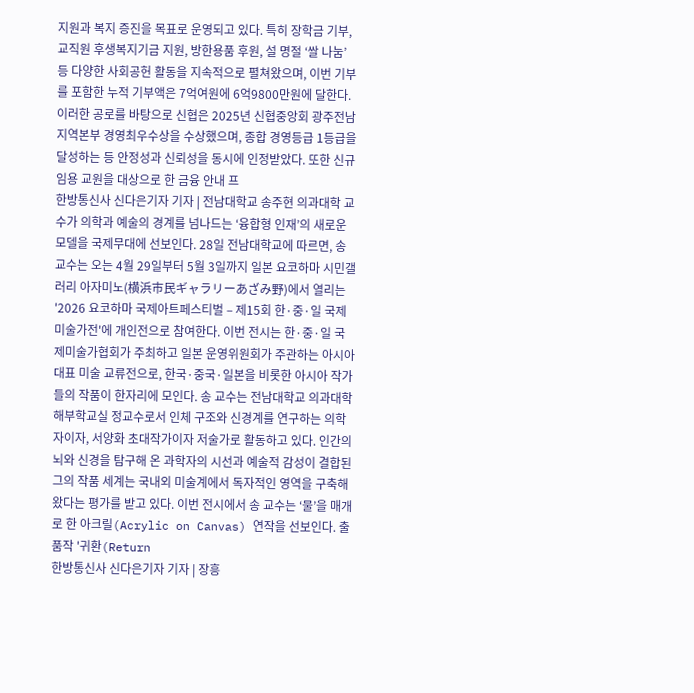지원과 복지 증진을 목표로 운영되고 있다. 특히 장학금 기부, 교직원 후생복지기금 지원, 방한용품 후원, 설 명절 ‘쌀 나눔’ 등 다양한 사회공헌 활동을 지속적으로 펼쳐왔으며, 이번 기부를 포함한 누적 기부액은 7억여원에 6억9800만원에 달한다. 이러한 공로를 바탕으로 신협은 2025년 신협중앙회 광주전남 지역본부 경영최우수상을 수상했으며, 종합 경영등급 1등급을 달성하는 등 안정성과 신뢰성을 동시에 인정받았다. 또한 신규 임용 교원을 대상으로 한 금융 안내 프
한방통신사 신다은기자 기자 | 전남대학교 송주현 의과대학 교수가 의학과 예술의 경계를 넘나드는 ‘융합형 인재’의 새로운 모델을 국제무대에 선보인다. 28일 전남대학교에 따르면, 송 교수는 오는 4월 29일부터 5월 3일까지 일본 요코하마 시민갤러리 아자미노(横浜市民ギャラリーあざみ野)에서 열리는 '2026 요코하마 국제아트페스티벌 – 제15회 한·중·일 국제미술가전'에 개인전으로 참여한다. 이번 전시는 한·중·일 국제미술가협회가 주최하고 일본 운영위원회가 주관하는 아시아 대표 미술 교류전으로, 한국·중국·일본을 비롯한 아시아 작가들의 작품이 한자리에 모인다. 송 교수는 전남대학교 의과대학 해부학교실 정교수로서 인체 구조와 신경계를 연구하는 의학자이자, 서양화 초대작가이자 저술가로 활동하고 있다. 인간의 뇌와 신경을 탐구해 온 과학자의 시선과 예술적 감성이 결합된 그의 작품 세계는 국내외 미술계에서 독자적인 영역을 구축해 왔다는 평가를 받고 있다. 이번 전시에서 송 교수는 ‘물’을 매개로 한 아크릴(Acrylic on Canvas) 연작을 선보인다. 출품작 '귀환(Return
한방통신사 신다은기자 기자 | 장흥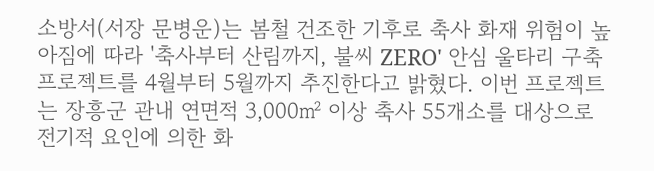소방서(서장 문병운)는 봄철 건조한 기후로 축사 화재 위험이 높아짐에 따라 '축사부터 산림까지, 불씨 ZERO' 안심 울타리 구축 프로젝트를 4월부터 5월까지 추진한다고 밝혔다. 이번 프로젝트는 장흥군 관내 연면적 3,000㎡ 이상 축사 55개소를 대상으로 전기적 요인에 의한 화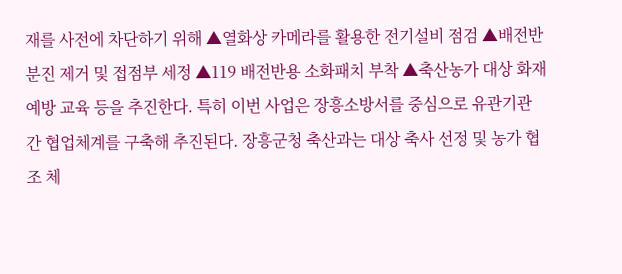재를 사전에 차단하기 위해 ▲열화상 카메라를 활용한 전기설비 점검 ▲배전반 분진 제거 및 접점부 세정 ▲119 배전반용 소화패치 부착 ▲축산농가 대상 화재예방 교육 등을 추진한다. 특히 이번 사업은 장흥소방서를 중심으로 유관기관 간 협업체계를 구축해 추진된다. 장흥군청 축산과는 대상 축사 선정 및 농가 협조 체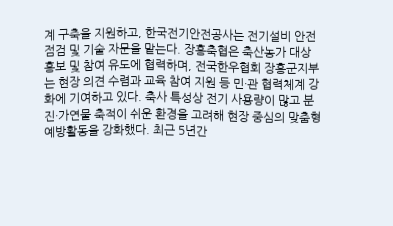계 구축을 지원하고, 한국전기안전공사는 전기설비 안전점검 및 기술 자문을 맡는다. 장흥축협은 축산농가 대상 홍보 및 참여 유도에 협력하며, 전국한우협회 장흥군지부는 현장 의견 수렴과 교육 참여 지원 등 민·관 협력체계 강화에 기여하고 있다. 축사 특성상 전기 사용량이 많고 분진·가연물 축적이 쉬운 환경을 고려해 현장 중심의 맞춤형 예방활동을 강화했다. 최근 5년간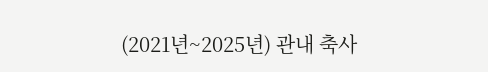(2021년~2025년) 관내 축사